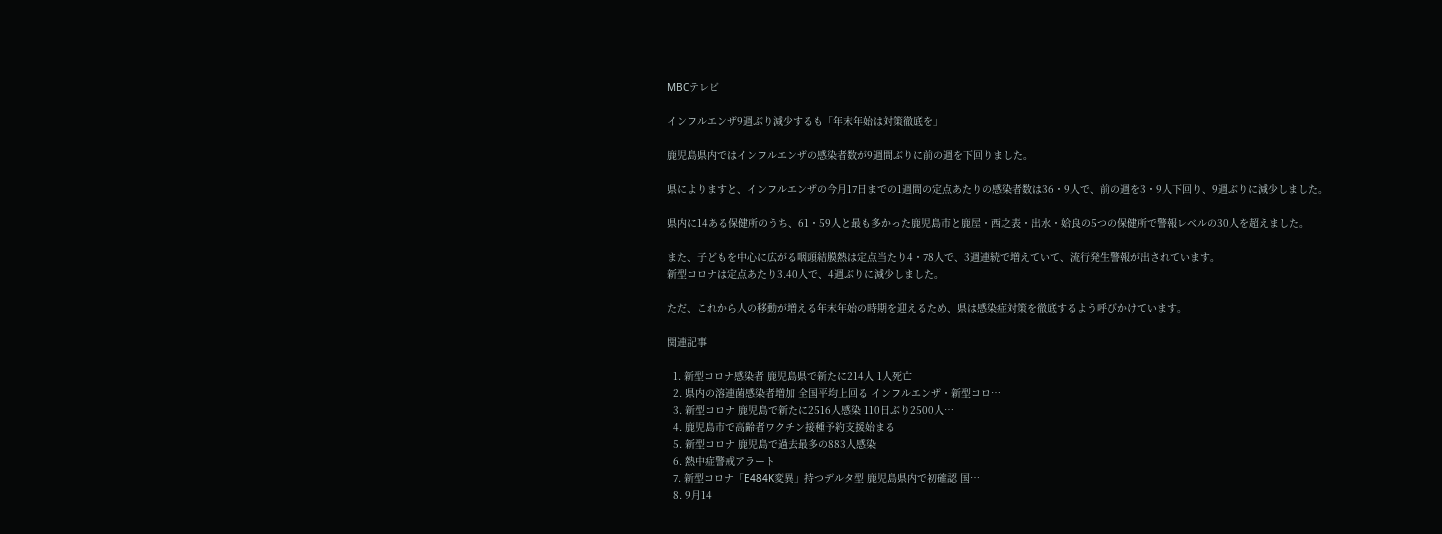MBCテレビ

インフルエンザ9週ぶり減少するも「年末年始は対策徹底を」

鹿児島県内ではインフルエンザの感染者数が9週間ぶりに前の週を下回りました。

県によりますと、インフルエンザの今月17日までの1週間の定点あたりの感染者数は36・9人で、前の週を3・9人下回り、9週ぶりに減少しました。

県内に14ある保健所のうち、61・59人と最も多かった鹿児島市と鹿屋・西之表・出水・姶良の5つの保健所で警報レベルの30人を超えました。

また、子どもを中心に広がる咽頭結膜熱は定点当たり4・78人で、3週連続で増えていて、流行発生警報が出されています。
新型コロナは定点あたり3.40人で、4週ぶりに減少しました。

ただ、これから人の移動が増える年末年始の時期を迎えるため、県は感染症対策を徹底するよう呼びかけています。

関連記事

  1. 新型コロナ感染者 鹿児島県で新たに214人 1人死亡
  2. 県内の溶連菌感染者増加 全国平均上回る インフルエンザ・新型コロ…
  3. 新型コロナ 鹿児島で新たに2516人感染 110日ぶり2500人…
  4. 鹿児島市で高齢者ワクチン接種予約支援始まる
  5. 新型コロナ 鹿児島で過去最多の883人感染
  6. 熱中症警戒アラート
  7. 新型コロナ「E484K変異」持つデルタ型 鹿児島県内で初確認 国…
  8. 9月14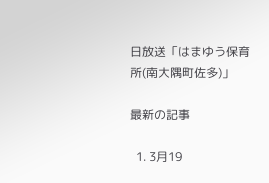日放送「はまゆう保育所(南大隅町佐多)」

最新の記事

  1. 3月19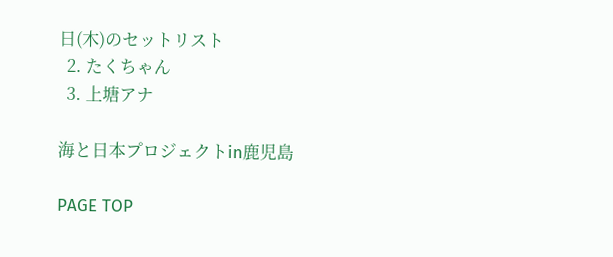日(木)のセットリスト
  2. たくちゃん
  3. 上塘アナ

海と日本プロジェクトin鹿児島

PAGE TOP